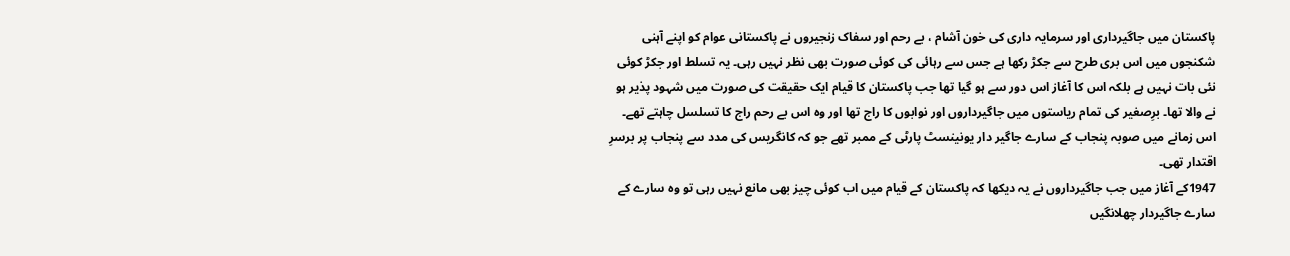پاکستان میں جاگیرداری اور سرمایہ داری کی خون آشام ، بے رحم اور سفاک زنجیروں نے پاکستانی عوام کو اپنے آہنی شکنجوں میں اس بری طرح سے جکڑ رکھا ہے جس سے رہائی کی کوئی صورت بھی نظر نہیں رہی۔ یہ تسلط اور جکڑ کوئی نئی بات نہیں ہے بلکہ اس کا آغاز اس دور سے ہو گیا تھا جب پاکستان کا قیام ایک حقیقت کی صورت میں شہود پذیر ہو نے والا تھا۔ برِصغیر کی تمام ریاستوں میں جاگیرداروں اور نوابوں کا راج تھا اور وہ اس بے رحم راج کا تسلسل چاہتے تھے۔ اس زمانے میں صوبہ پنجاب کے سارے جاگیر دار یونینسٹ پارٹی کے ممبر تھے جو کہ کانگریس کی مدد سے پنجاب پر برسرِ اقتدار تھی۔
1947کے آغاز میں جب جاگیرداروں نے یہ دیکھا کہ پاکستان کے قیام میں اب کوئی چیز بھی مانع نہیں رہی تو وہ سارے کے سارے جاگیردار چھلانگیں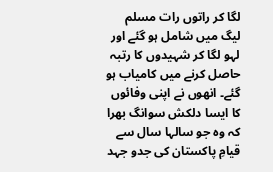لگا کر راتوں رات مسلم لیگ میں شامل ہو گئے اور لہو لگا کر شہیدوں کا رتبہ حاصل کرنے میں کامیاب ہو گئے۔ انھوں نے اپنی وفائوں کا ایسا دلکش سوانگ بھرا کہ وہ جو سالہا سال سے قیامِ پاکستان کی جدو جہد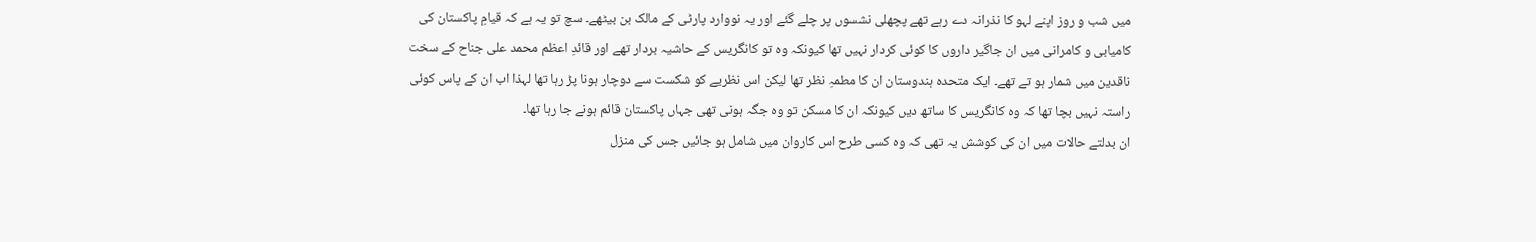میں شب و روز اپنے لہو کا نذرانہ دے رہے تھے پچھلی نشسوں پر چلے گئے اور یہ نووارد پارٹی کے مالک بن بیٹھے۔ سچ تو یہ ہے کہ قیامِ پاکستان کی کامیابی و کامرانی میں ان جاگیر داروں کا کوئی کردار نہیں تھا کیونکہ وہ تو کانگریس کے حاشیہ بردار تھے اور قائدِ اعظم محمد علی جناح کے سخت ناقدین میں شمار ہو تے تھے۔ ایک متحدہ ہندوستان ان کا مطمہِ نظر تھا لیکن اس نظریے کو شکست سے دوچار ہونا پڑ رہا تھا لہذا اب ان کے پاس کوئی راستہ نہیں بچا تھا کہ وہ کانگریس کا ساتھ دیں کیونکہ ان کا مسکن تو وہ جگہ ہونی تھی جہاں پاکستان قائم ہونے جا رہا تھا۔
ان بدلتے حالات میں ان کی کوشش یہ تھی کہ وہ کسی طرح اس کاروان میں شامل ہو جائیں جس کی منزل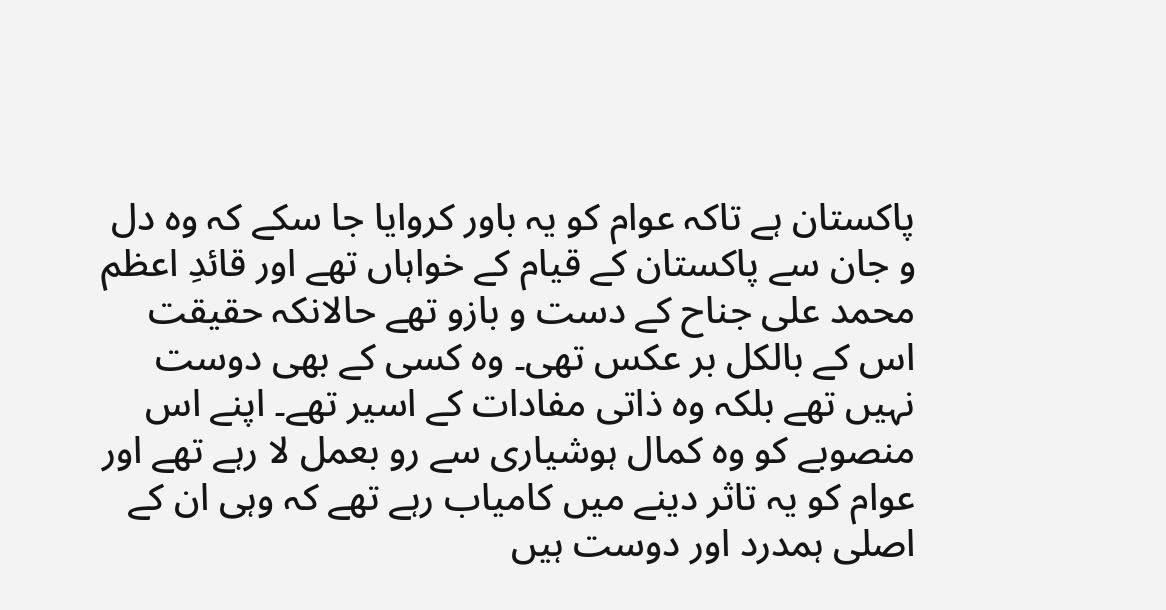پاکستان ہے تاکہ عوام کو یہ باور کروایا جا سکے کہ وہ دل و جان سے پاکستان کے قیام کے خواہاں تھے اور قائدِ اعظم محمد علی جناح کے دست و بازو تھے حالانکہ حقیقت اس کے بالکل بر عکس تھی۔ وہ کسی کے بھی دوست نہیں تھے بلکہ وہ ذاتی مفادات کے اسیر تھے۔ اپنے اس منصوبے کو وہ کمال ہوشیاری سے رو بعمل لا رہے تھے اور عوام کو یہ تاثر دینے میں کامیاب رہے تھے کہ وہی ان کے اصلی ہمدرد اور دوست ہیں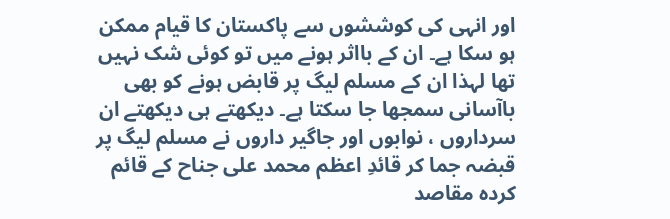اور انہی کی کوششوں سے پاکستان کا قیام ممکن ہو سکا ہے۔ ان کے بااثر ہونے میں تو کوئی شک نہیں تھا لہذا ان کے مسلم لیگ پر قابض ہونے کو بھی باآسانی سمجھا جا سکتا ہے۔ دیکھتے ہی دیکھتے ان سرداروں ، نوابوں اور جاگیر داروں نے مسلم لیگ پر قبضہ جما کر قائدِ اعظم محمد علی جناح کے قائم کردہ مقاصد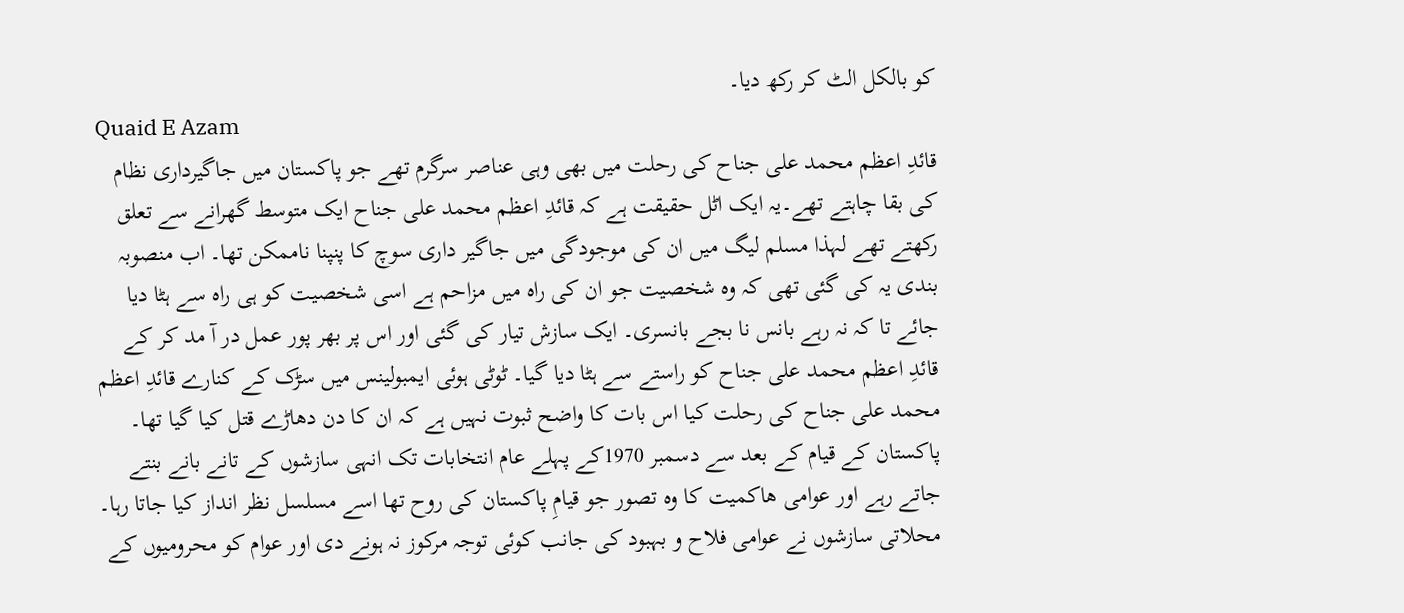کو بالکل الٹ کر رکھ دیا۔
Quaid E Azam
قائدِ اعظم محمد علی جناح کی رحلت میں بھی وہی عناصر سرگرم تھے جو پاکستان میں جاگیرداری نظام کی بقا چاہتے تھے۔یہ ایک اٹل حقیقت ہے کہ قائدِ اعظم محمد علی جناح ایک متوسط گھرانے سے تعلق رکھتے تھے لہذا مسلم لیگ میں ان کی موجودگی میں جاگیر داری سوچ کا پنپنا ناممکن تھا۔ اب منصوبہ بندی یہ کی گئی تھی کہ وہ شخصیت جو ان کی راہ میں مزاحم ہے اسی شخصیت کو ہی راہ سے ہٹا دیا جائے تا کہ نہ رہے بانس نا بجے بانسری۔ ایک سازش تیار کی گئی اور اس پر بھر پور عمل در آ مد کر کے قائدِ اعظم محمد علی جناح کو راستے سے ہٹا دیا گیا۔ ٹوٹی ہوئی ایمبولینس میں سڑک کے کنارے قائدِ اعظم محمد علی جناح کی رحلت کیا اس بات کا واضح ثبوت نہیں ہے کہ ان کا دن دھاڑے قتل کیا گیا تھا۔ پاکستان کے قیام کے بعد سے دسمبر 1970کے پہلے عام انتخابات تک انہی سازشوں کے تانے بانے بنتے جاتے رہے اور عوامی ھاکمیت کا وہ تصور جو قیامِ پاکستان کی روح تھا اسے مسلسل نظر انداز کیا جاتا رہا۔ محلاتی سازشوں نے عوامی فلاح و بہبود کی جانب کوئی توجہ مرکوز نہ ہونے دی اور عوام کو محرومیوں کے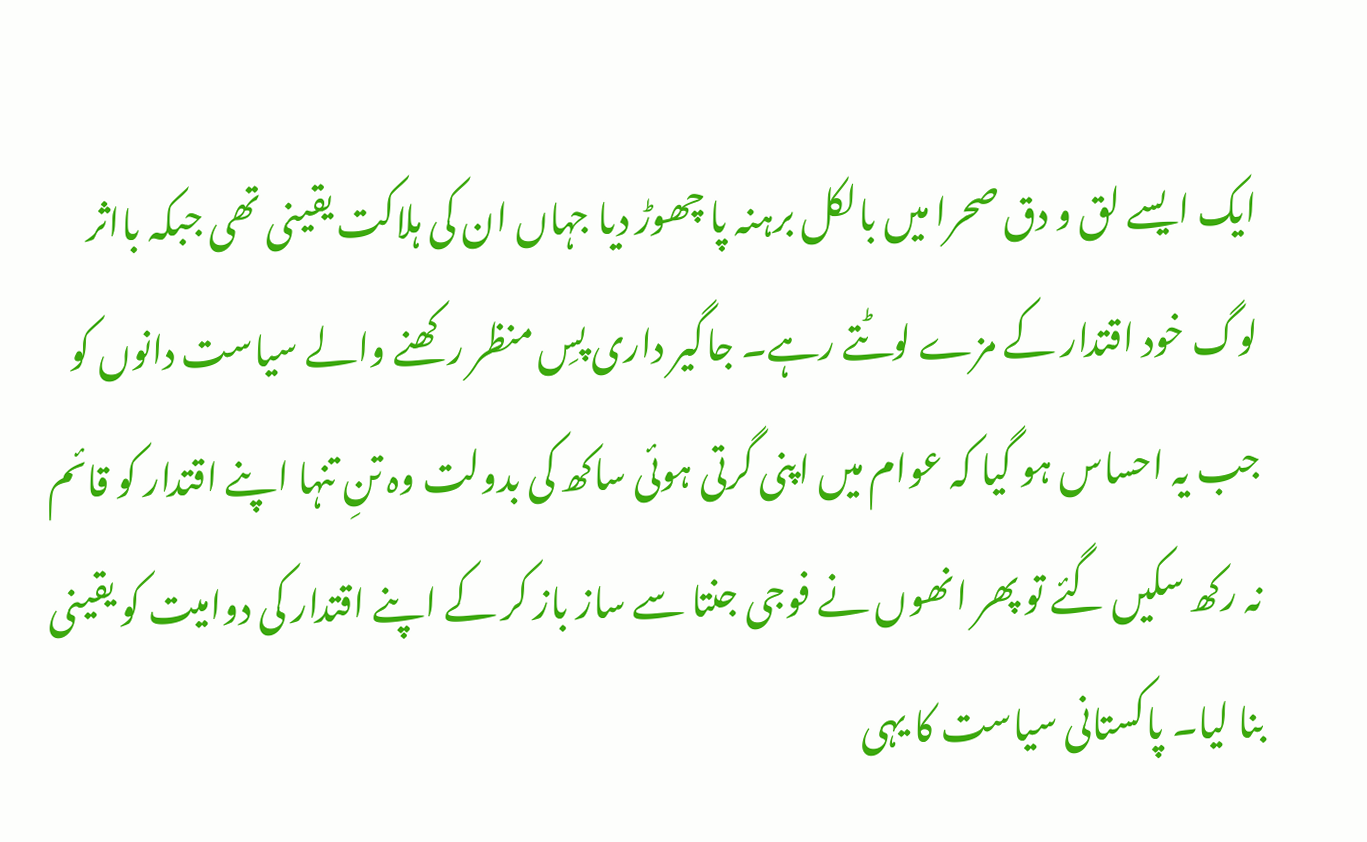ایک ایسے لق و دق صحرا میں بالکل برہنہ پا چھوڑ دیا جہاں ان کی ہلاکت یقینی تھی جبکہ بااثر لوگ خود اقتدار کے مزے لوٹتے رہے۔ جاگیر داری پسِ منظر رکھنے والے سیاست دانوں کو جب یہ احساس ہو گیا کہ عوام میں اپنی گرتی ہوئی ساکھ کی بدولت وہ تنِ تنہا اپنے اقتدار کو قائم نہ رکھ سکیں گئے تو پھر انھوں نے فوجی جنتا سے ساز باز کر کے اپنے اقتدار کی دوامیت کو یقینی بنا لیا۔ پاکستانی سیاست کا یہی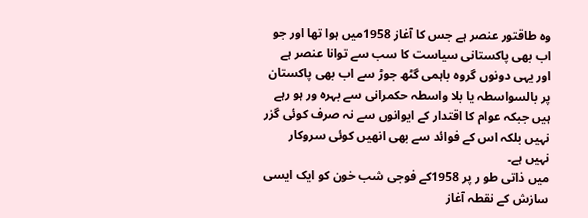وہ طاقتور عنصر ہے جس کا آغاز 1958میں ہوا تھا اور جو اب بھی پاکستانی سیاست کا سب سے توانا عنصر ہے اور یہی دونوں گروہ باہمی گٹھ جوڑ سے اب بھی پاکستان پر بالسواسطہ یا بلا واسطہ حکمرانی سے بہرہ ور ہو رہے ہیں جبکہ عوام کا اقتدار کے ایوانوں سے نہ صرف کوئی گزر نہیں بلکہ اس کے فوائد سے بھی انھیں کوئی سروکار نہیں ہے۔
میں ذاتی طو ر پر 1958کے فوجی شب خون کو ایک ایسی سازش کے نقطہ آغاز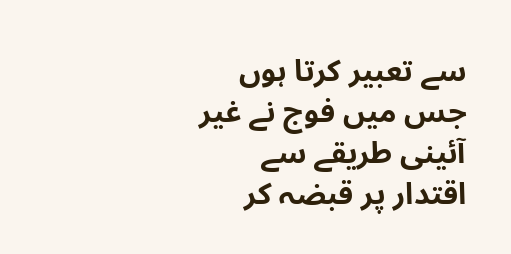سے تعبیر کرتا ہوں جس میں فوج نے غیر آئینی طریقے سے اقتدار پر قبضہ کر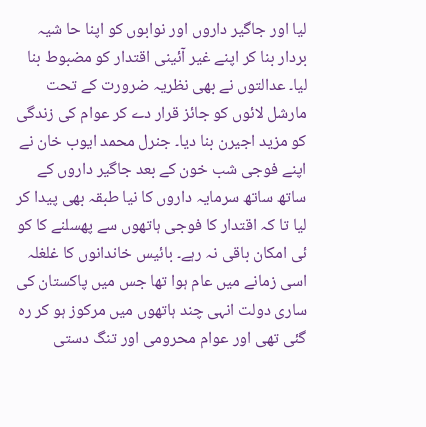لیا اور جاگیر داروں اور نوابوں کو اپنا حا شیہ بردار بنا کر اپنے غیر آئینی اقتدار کو مضبوط بنا لیا۔ عدالتوں نے بھی نظریہ ضرورت کے تحت مارشل لائوں کو جائز قرار دے کر عوام کی زندگی کو مزید اجیرن بنا دیا۔ جنرل محمد ایوب خان نے اپنے فوجی شب خون کے بعد جاگیر داروں کے ساتھ ساتھ سرمایہ داروں کا نیا طبقہ بھی پیدا کر لیا تا کہ اقتدار کا فوجی ہاتھوں سے پھسلنے کا کو ئی امکان باقی نہ رہے۔ بائیس خاندانوں کا غلغلہ اسی زمانے میں عام ہوا تھا جس میں پاکستان کی ساری دولت انہی چند ہاتھوں میں مرکوز ہو کر رہ گئی تھی اور عوام محرومی اور تنگ دستی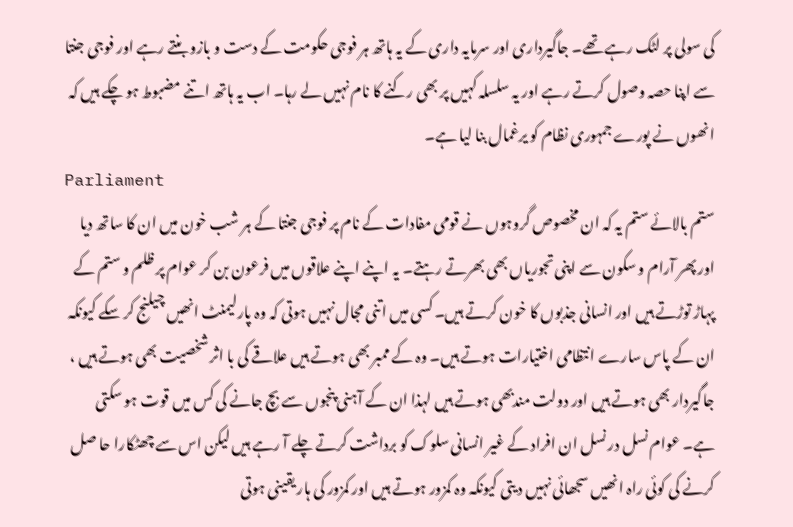کی سولی پر لٹک رہے تھے۔ جاگیرداری اور سرمایہ داری کے یہ ہاتھ ہر فوجی حکومت کے دست و بازو بنتے رہے اور فوجی جنتا سے اپنا حصہ وصول کرتے رہے اور یہ سلسلہ کہیں پر بھی رکنے کا نام نہیں لے رہا۔ اب یہ ہاتھ اتنے مضبوط ہو چکے ہیں کہ انھوں نے پورے جمہوری نظام کو یرغمال بنا لیا ہے۔
Parliament
ستم بالائے ستم یہ کہ ان مخصوص گروہوں نے قومی مفادات کے نام پر فوجی جنتا کے ہر شب خون میں ان کا ساتھ دیا اور پھر آرام و سکون سے اپنی تجوریاں بھی بھرتے رہتے۔ یہ اپنے اپنے علاقوں میں فرعون بن کر عوام پر ظلم و ستم کے پہاڑ توڑتے ہیں اور انسانی جذبوں کا خون کرتے ہیں۔ کسی میں اتنی مجال نہیں ہوتی کہ وہ پارلیمنٹ انھیں چیلنج کر سکے کیونکہ ان کے پاس سارے انتظامی اختیارات ہوتے ہیں۔ وہ کے ممبر بھی ہوتے ہیں علاقے کی با اثر شخصیت بھی ہوتے ہیں ، جاگیردار بھی ہوتے ہیں اور دولت مندبھی ہوتے ہیں لہذا ان کے آہنی پنجوں سے بچ جانے کی کس میں قوت ہو سکتی ہے۔ عوام نسل در نسل ان افراد کے غیر انسانی سلوک کو برداشت کرتے چلے آ رہے ہیں لیکن اس سے چھٹکارا حا صل کرنے کی کوئی راہ انھیں سجھائی نہیں د یتی کیونکہ وہ کمزور ہوتے ہیں اور کمزور کی ہار یقینی ہوتی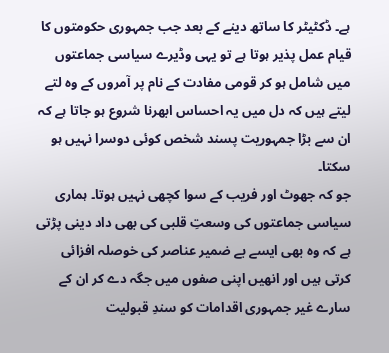ہے۔ ڈکٹیٹر کا ساتھ دینے کے بعد جب جمہوری حکومتوں کا قیام عمل پذیر ہوتا ہے تو یہی وڈیرے سیاسی جماعتوں میں شامل ہو کر قومی مفادت کے نام پر آمروں کے وہ لتے لیتے ہیں کہ دل میں یہ احساس ابھرنا شروع ہو جاتا ہے کہ ان سے بڑا جمہوریت پسند شخص کوئی دوسرا نہیں ہو سکتا۔
جو کہ جھوٹ اور فریب کے سوا کچھی نہیں ہوتا۔ ہماری سیاسی جماعتوں کی وسعتِ قلبی کی بھی داد دینی پڑتی ہے کہ وہ بھی ایسے بے ضمیر عناصر کی خوصلہ افزائی کرتی ہیں اور انھیں اپنی صفوں میں جگہ دے کر ان کے سارے غیر جمہوری اقدامات کو سندِ قبولیت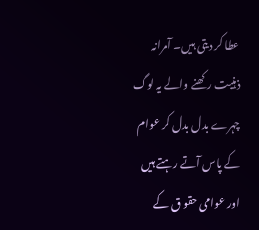عطا کر دیتی ہیں۔ آمرانہ ذہنیت رکھنے والے یہ لوگ چہرے بدل بدل کر عوام کے پاس آتے رہتے ہیں اور عوامی حقو ق کے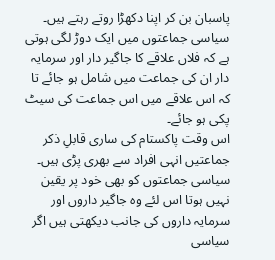پاسبان بن کر اپنا دکھڑا روتے رہتے ہیں۔ سیاسی جماعتوں میں ایک دوڑ لگی ہوتی ہے کہ فلاں علاقے کا جاگیر دار اور سرمایہ دار ان کی جماعت میں شامل ہو جائے تا کہ اس علاقے میں اس جماعت کی سیٹ پکی ہو جائے۔
اس وقت پاکستام کی ساری قابلِ ذکر جماعتیں انہی افراد سے بھری پڑی ہیں۔ سیاسی جماعتوں کو بھی خود پر یقین نہیں ہوتا اس لئے وہ جاگیر داروں اور سرمایہ داروں کی جانب دیکھتی ہیں اگر سیاسی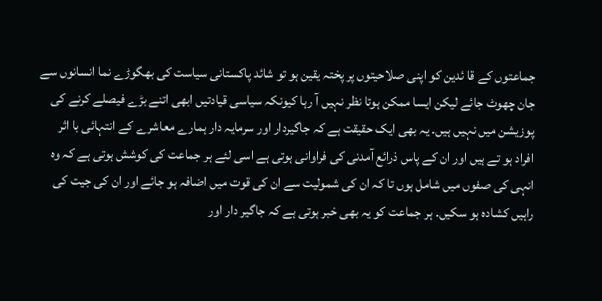جماعتوں کے قا ئدین کو اپنی صلاحیتوں پر پختہ یقین ہو تو شائد پاکستانی سیاست کی بھگوڑے نما انسانوں سے جان چھوٹ جائے لیکن ایسا ممکن ہوتا نظر نہیں آ رہا کیونکہ سیاسی قیادتیں ابھی اتنے بڑے فیصلے کرنے کی پوزیشن میں نہیں ہیں۔ یہ بھی ایک حقیقت ہے کہ جاگیردار اور سرمایہ دار ہمارے معاشرے کے انتہائی با اثر افراد ہو تے ہیں اور ان کے پاس ذرائع آمدنی کی فراوانی ہوتی ہے اسی لئے ہر جماعت کی کوشش ہوتی ہے کہ وہ انہی کی صفوں میں شامل ہوں تا کہ ان کی شمولیت سے ان کی قوت میں اضافہ ہو جائے اور ان کی جیت کی راہیں کشادہ ہو سکیں۔ ہر جماعت کو یہ بھی خبر ہوتی ہے کہ جاگیر دار اور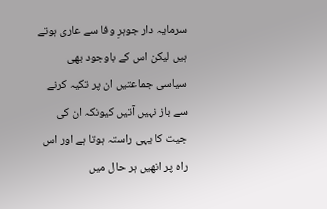سرمایہ دار جوہرِ وفا سے عاری ہوتے ہیں لیکن اس کے باوجود بھی سیاسی جماعتیں ان پر تکیہ کرنے سے باز نہیں آتیں کیونکہ ان کی جیت کا یہی راستہ ہوتا ہے اور اس راہ پر انھیں ہر حال میں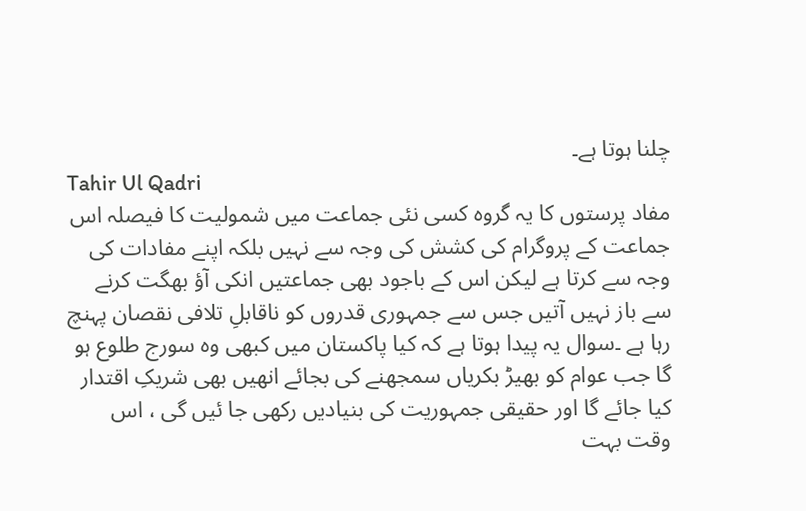چلنا ہوتا ہے۔
Tahir Ul Qadri
مفاد پرستوں کا یہ گروہ کسی نئی جماعت میں شمولیت کا فیصلہ اس جماعت کے پروگرام کی کشش کی وجہ سے نہیں بلکہ اپنے مفادات کی وجہ سے کرتا ہے لیکن اس کے باجود بھی جماعتیں انکی آؤ بھگت کرنے سے باز نہیں آتیں جس سے جمہوری قدروں کو ناقابلِ تلافی نقصان پہنچ رہا ہے ۔سوال یہ پیدا ہوتا ہے کہ کیا پاکستان میں کبھی وہ سورج طلوع ہو گا جب عوام کو بھیڑ بکریاں سمجھنے کی بجائے انھیں بھی شریکِ اقتدار کیا جائے گا اور حقیقی جمہوریت کی بنیادیں رکھی جا ئیں گی ، اس وقت بہت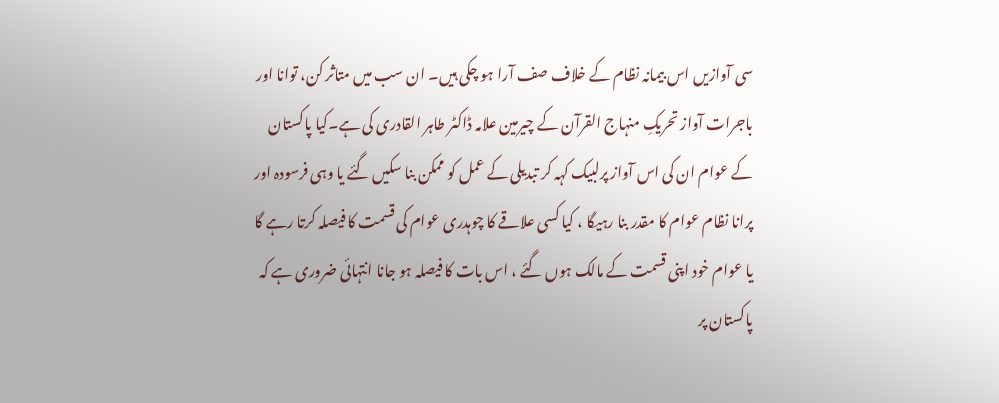سی آوازیں اس بیمانہ نظام کے خلاف صف آرا ہو چکی ہیں۔ ان سب میں متاثر کن، توانا اور باجرات آواز تحریکِ منہاج القرآن کے چیرمین علامہ ڈاکٹر طاہر القادری کی ہے۔کیا پاکستان کے عوام ان کی اس آواز پرلبیک کہہ کر تبدیلی کے عمل کو ممکن بنا سکیں گئے یا وہی فرسودہ اور پرانا نظام عوام کا مقدر بنا رہیگا ، کیا کسی علاقے کا چوہدری عوام کی قسمت کا فیصلہ کرتا رہے گا یا عوام خود اپنی قسمت کے مالک ہوں گئے ، اس بات کا فیصلہ ہو جانا انتہائی ضروری ہے کہ پاکستان پر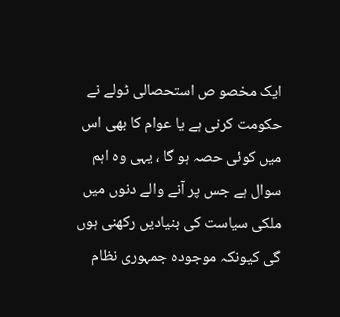ایک مخصو ص استحصالی ٹولے نے حکومت کرنی ہے یا عوام کا بھی اس میں کوئی حصہ ہو گا ، یہی وہ اہم سوال ہے جس پر آنے والے دنوں میں ملکی سیاست کی بنیادیں رکھنی ہوں گی کیونکہ موجودہ جمہوری نظام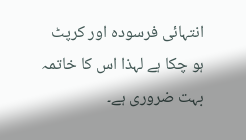انتہائی فرسودہ اور کرپٹ ہو چکا ہے لہذا اس کا خاتمہ بہت ضروری ہے۔